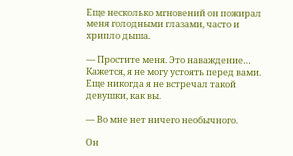Еще несколько мгновений он пожирал меня голодными глазами, часто и хрипло дыша.

— Простите меня. Это наваждение… Кажется, я не могу устоять перед вами. Еще никогда я не встречал такой девушки, как вы.

— Во мне нет ничего необычного.

Он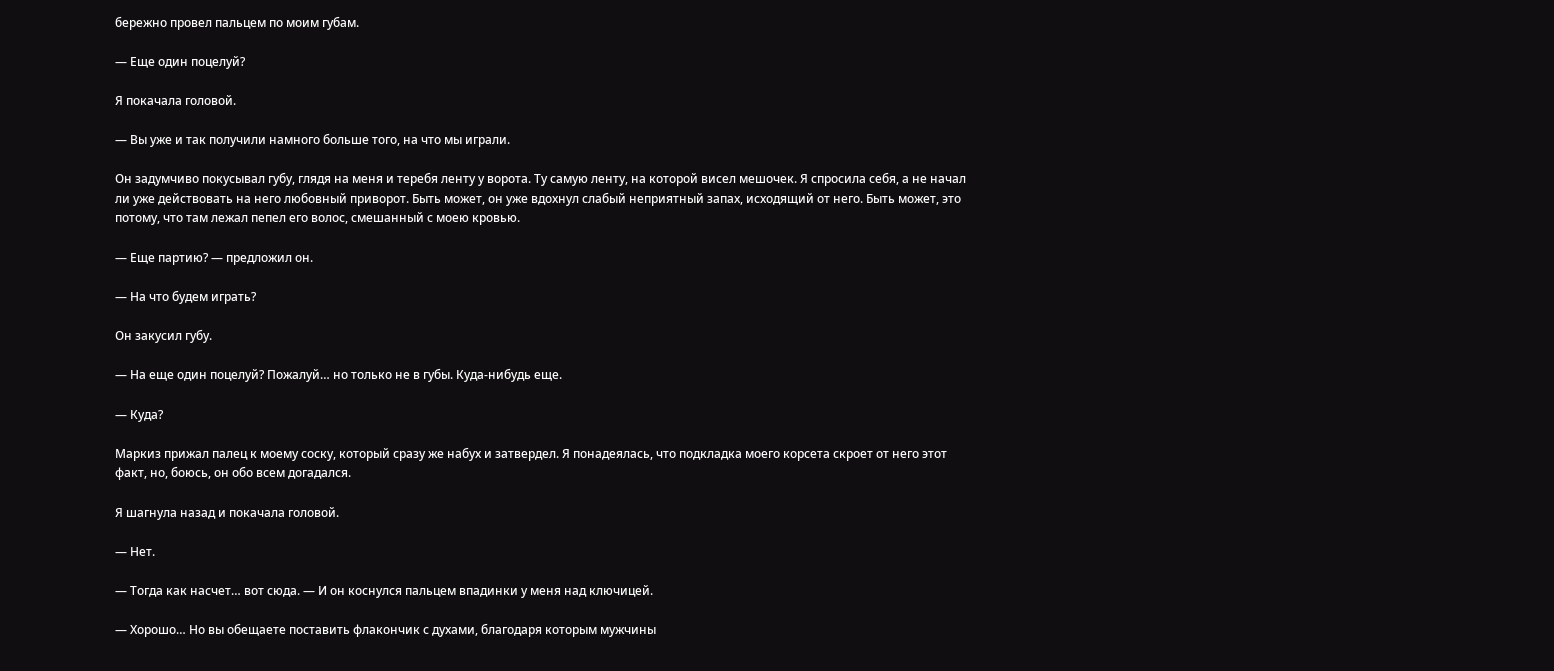бережно провел пальцем по моим губам.

— Еще один поцелуй?

Я покачала головой.

— Вы уже и так получили намного больше того, на что мы играли.

Он задумчиво покусывал губу, глядя на меня и теребя ленту у ворота. Ту самую ленту, на которой висел мешочек. Я спросила себя, а не начал ли уже действовать на него любовный приворот. Быть может, он уже вдохнул слабый неприятный запах, исходящий от него. Быть может, это потому, что там лежал пепел его волос, смешанный с моею кровью.

— Еще партию? — предложил он.

— На что будем играть?

Он закусил губу.

— На еще один поцелуй? Пожалуй… но только не в губы. Куда-нибудь еще.

— Куда?

Маркиз прижал палец к моему соску, который сразу же набух и затвердел. Я понадеялась, что подкладка моего корсета скроет от него этот факт, но, боюсь, он обо всем догадался.

Я шагнула назад и покачала головой.

— Нет.

— Тогда как насчет… вот сюда. — И он коснулся пальцем впадинки у меня над ключицей.

— Хорошо… Но вы обещаете поставить флакончик с духами, благодаря которым мужчины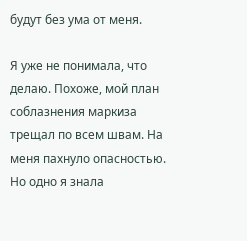будут без ума от меня.

Я уже не понимала, что делаю. Похоже, мой план соблазнения маркиза трещал по всем швам. На меня пахнуло опасностью. Но одно я знала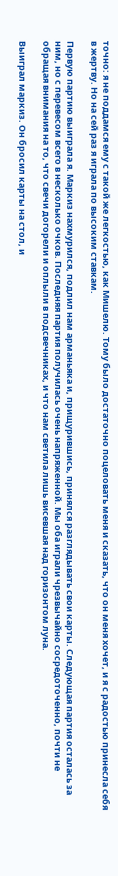точно: я не поддамся ему с такой же легкостью, как Мишелю. Тому было достаточно поцеловать меня и сказать, что он меня хочет, и я с радостью принесла себя в жертву. Но на сей раз я играла по высоким ставкам.

Первую партию выиграла я. Маркиз нахмурился, подлил нам арманьяка и, прищурившись, принялся разглядывать свои карты. Следующая партия осталась за ним, но с перевесом всего в несколько очков. Последняя партия получилась очень напряженной. Мы оба играли чрезвычайно сосредоточенно, почти не обращая внимания на то, что свечи догорели и оплыли в подсвечниках, и что нам светила лишь висевшая над горизонтом луна.

Выиграл маркиз. Он бросил карты на стол, и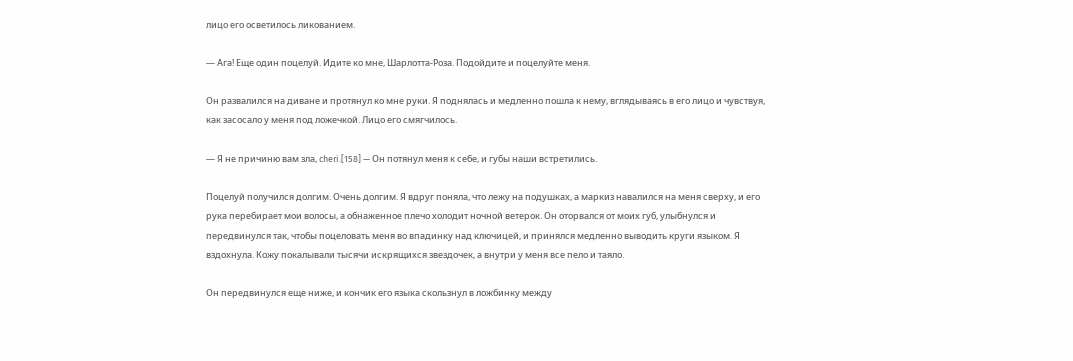лицо его осветилось ликованием.

— Ага! Еще один поцелуй. Идите ко мне, Шарлотта-Роза. Подойдите и поцелуйте меня.

Он развалился на диване и протянул ко мне руки. Я поднялась и медленно пошла к нему, вглядываясь в его лицо и чувствуя, как засосало у меня под ложечкой. Лицо его смягчилось.

— Я не причиню вам зла, cheri.[158] — Он потянул меня к себе, и губы наши встретились.

Поцелуй получился долгим. Очень долгим. Я вдруг поняла, что лежу на подушках, а маркиз навалился на меня сверху, и его рука перебирает мои волосы, а обнаженное плечо холодит ночной ветерок. Он оторвался от моих губ, улыбнулся и передвинулся так, чтобы поцеловать меня во впадинку над ключицей, и принялся медленно выводить круги языком. Я вздохнула. Кожу покалывали тысячи искрящихся звездочек, а внутри у меня все пело и таяло.

Он передвинулся еще ниже, и кончик его языка скользнул в ложбинку между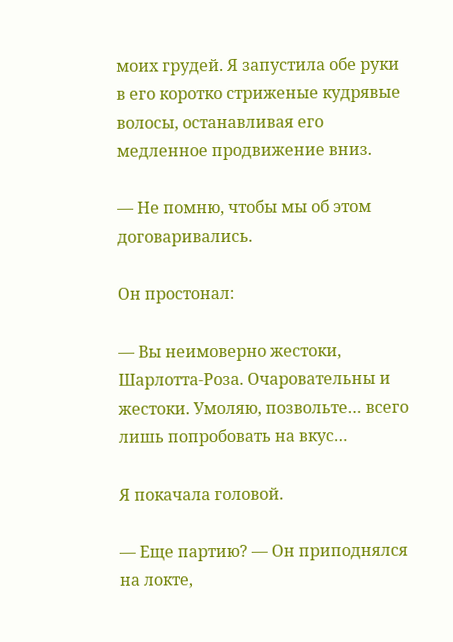моих грудей. Я запустила обе руки в его коротко стриженые кудрявые волосы, останавливая его медленное продвижение вниз.

— Не помню, чтобы мы об этом договаривались.

Он простонал:

— Вы неимоверно жестоки, Шарлотта-Роза. Очаровательны и жестоки. Умоляю, позвольте… всего лишь попробовать на вкус…

Я покачала головой.

— Еще партию? — Он приподнялся на локте,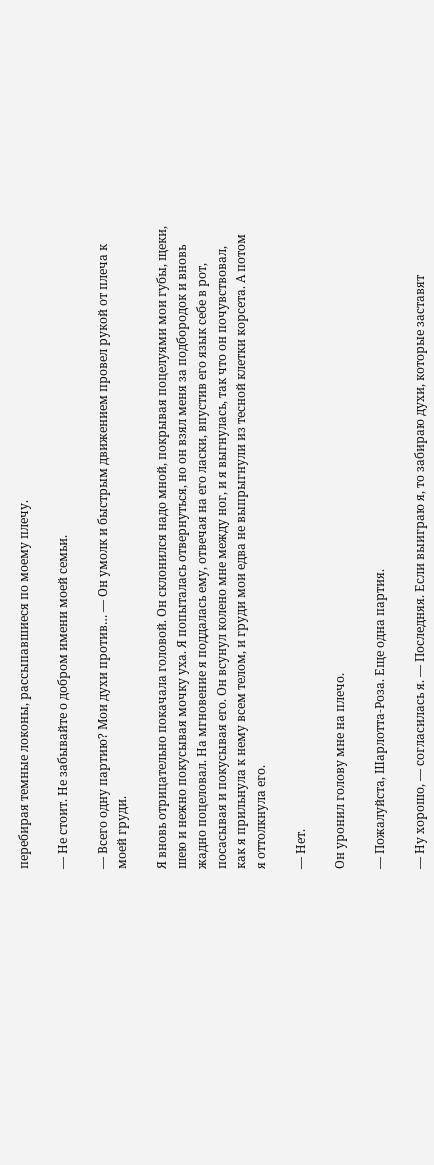перебирая темные локоны, рассыпавшиеся по моему плечу.

— Не стоит. Не забывайте о добром имени моей семьи.

— Всего одну партию? Мои духи против… — Он умолк и быстрым движением провел рукой от плеча к моей груди.

Я вновь отрицательно покачала головой. Он склонился надо мной, покрывая поцелуями мои губы, щеки, шею и нежно покусывая мочку уха. Я попыталась отвернуться, но он взял меня за подбородок и вновь жадно поцеловал. На мгновение я поддалась ему, отвечая на его ласки, впустив его язык себе в рот, посасывая и покусывая его. Он всунул колено мне между ног, и я выгнулась, так что он почувствовал, как я прильнула к нему всем телом, и груди мои едва не выпрыгнули из тесной клетки корсета. А потом я оттолкнула его.

— Нет.

Он уронил голову мне на плечо.

— Пожалуйста, Шарлотта-Роза. Еще одна партия.

— Ну хорошо, — согласилась я. — Последняя. Если выиграю я, то забираю духи, которые заставят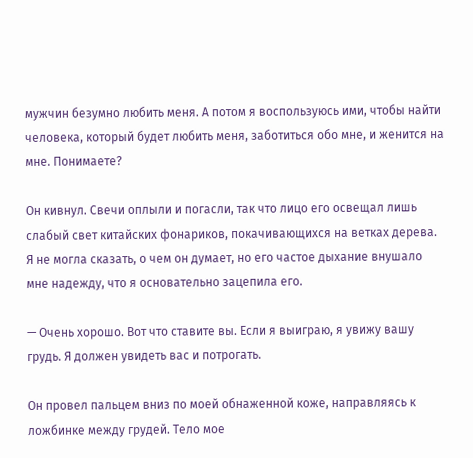мужчин безумно любить меня. А потом я воспользуюсь ими, чтобы найти человека, который будет любить меня, заботиться обо мне, и женится на мне. Понимаете?

Он кивнул. Свечи оплыли и погасли, так что лицо его освещал лишь слабый свет китайских фонариков, покачивающихся на ветках дерева. Я не могла сказать, о чем он думает, но его частое дыхание внушало мне надежду, что я основательно зацепила его.

— Очень хорошо. Вот что ставите вы. Если я выиграю, я увижу вашу грудь. Я должен увидеть вас и потрогать.

Он провел пальцем вниз по моей обнаженной коже, направляясь к ложбинке между грудей. Тело мое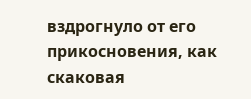вздрогнуло от его прикосновения, как скаковая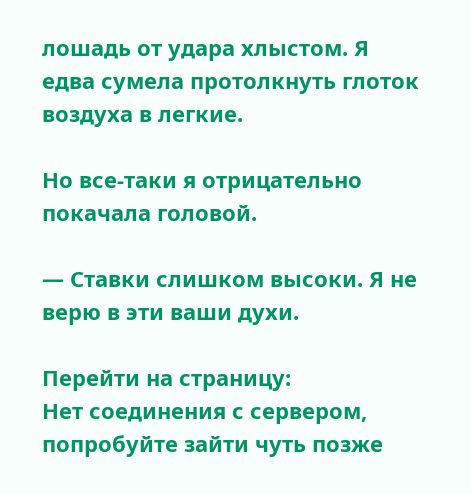лошадь от удара хлыстом. Я едва сумела протолкнуть глоток воздуха в легкие.

Но все-таки я отрицательно покачала головой.

— Ставки слишком высоки. Я не верю в эти ваши духи.

Перейти на страницу:
Нет соединения с сервером, попробуйте зайти чуть позже